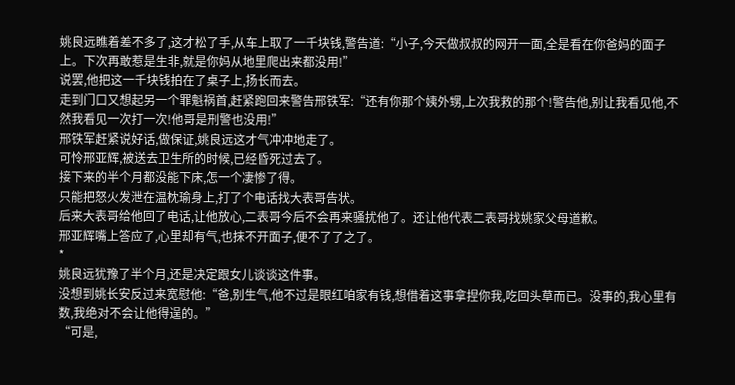姚良远瞧着差不多了,这才松了手,从车上取了一千块钱,警告道:“小子,今天做叔叔的网开一面,全是看在你爸妈的面子上。下次再敢惹是生非,就是你妈从地里爬出来都没用!”
说罢,他把这一千块钱拍在了桌子上,扬长而去。
走到门口又想起另一个罪魁祸首,赶紧跑回来警告邢铁军:“还有你那个姨外甥,上次我救的那个!警告他,别让我看见他,不然我看见一次打一次!他哥是刑警也没用!”
邢铁军赶紧说好话,做保证,姚良远这才气冲冲地走了。
可怜邢亚辉,被送去卫生所的时候,已经昏死过去了。
接下来的半个月都没能下床,怎一个凄惨了得。
只能把怒火发泄在温枕瑜身上,打了个电话找大表哥告状。
后来大表哥给他回了电话,让他放心,二表哥今后不会再来骚扰他了。还让他代表二表哥找姚家父母道歉。
邢亚辉嘴上答应了,心里却有气,也抹不开面子,便不了了之了。
*
姚良远犹豫了半个月,还是决定跟女儿谈谈这件事。
没想到姚长安反过来宽慰他:“爸,别生气,他不过是眼红咱家有钱,想借着这事拿捏你我,吃回头草而已。没事的,我心里有数,我绝对不会让他得逞的。”
“可是,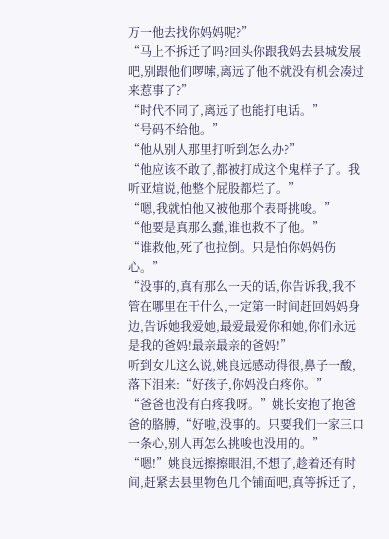万一他去找你妈妈呢?”
“马上不拆迁了吗?回头你跟我妈去县城发展吧,别跟他们啰嗦,离远了他不就没有机会凑过来惹事了?”
“时代不同了,离远了也能打电话。”
“号码不给他。”
“他从别人那里打听到怎么办?”
“他应该不敢了,都被打成这个鬼样子了。我听亚煊说,他整个屁股都烂了。”
“嗯,我就怕他又被他那个表哥挑唆。”
“他要是真那么蠢,谁也救不了他。”
“谁救他,死了也拉倒。只是怕你妈妈伤心。”
“没事的,真有那么一天的话,你告诉我,我不管在哪里在干什么,一定第一时间赶回妈妈身边,告诉她我爱她,最爱最爱你和她,你们永远是我的爸妈!最亲最亲的爸妈!”
听到女儿这么说,姚良远感动得很,鼻子一酸,落下泪来:“好孩子,你妈没白疼你。”
“爸爸也没有白疼我呀。”姚长安抱了抱爸爸的胳膊,“好啦,没事的。只要我们一家三口一条心,别人再怎么挑唆也没用的。”
“嗯!”姚良远擦擦眼泪,不想了,趁着还有时间,赶紧去县里物色几个铺面吧,真等拆迁了,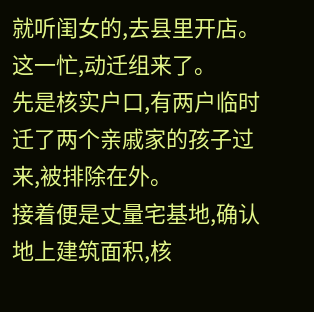就听闺女的,去县里开店。
这一忙,动迁组来了。
先是核实户口,有两户临时迁了两个亲戚家的孩子过来,被排除在外。
接着便是丈量宅基地,确认地上建筑面积,核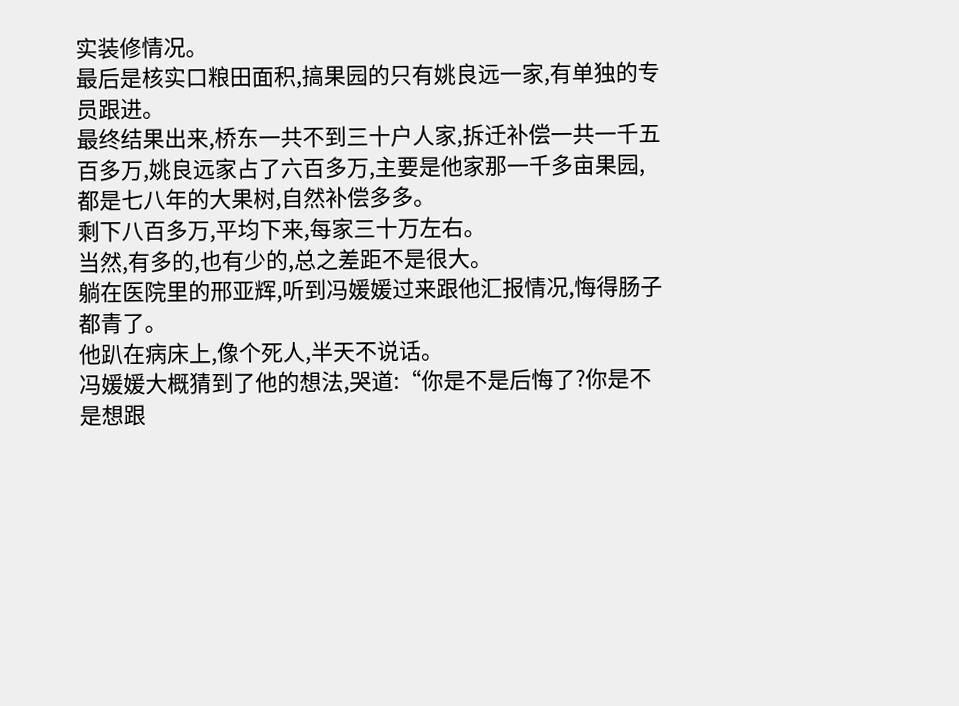实装修情况。
最后是核实口粮田面积,搞果园的只有姚良远一家,有单独的专员跟进。
最终结果出来,桥东一共不到三十户人家,拆迁补偿一共一千五百多万,姚良远家占了六百多万,主要是他家那一千多亩果园,都是七八年的大果树,自然补偿多多。
剩下八百多万,平均下来,每家三十万左右。
当然,有多的,也有少的,总之差距不是很大。
躺在医院里的邢亚辉,听到冯媛媛过来跟他汇报情况,悔得肠子都青了。
他趴在病床上,像个死人,半天不说话。
冯媛媛大概猜到了他的想法,哭道:“你是不是后悔了?你是不是想跟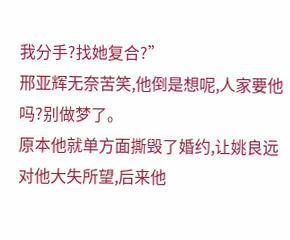我分手?找她复合?”
邢亚辉无奈苦笑,他倒是想呢,人家要他吗?别做梦了。
原本他就单方面撕毁了婚约,让姚良远对他大失所望,后来他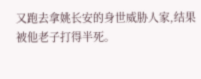又跑去拿姚长安的身世威胁人家,结果被他老子打得半死。